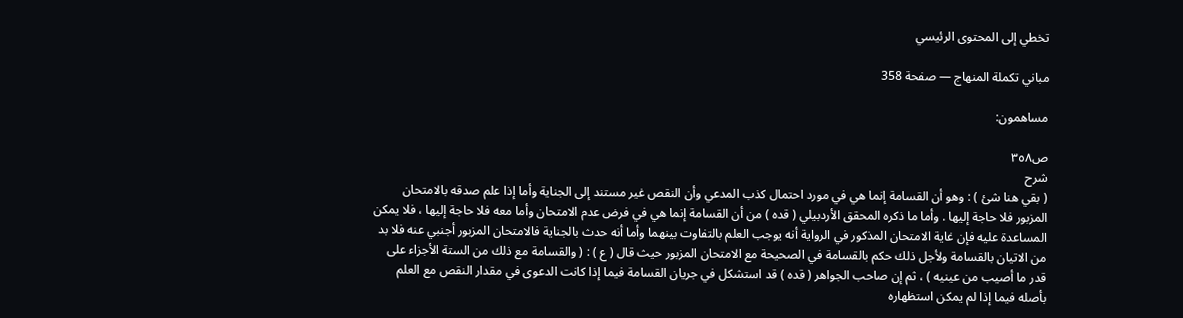تخطي إلى المحتوى الرئيسي

مباني تكملة المنهاج — صفحة 358

مساهمون:

ص٣٥٨
شرح
( بقي هنا شئ ) : وهو أن القسامة إنما هي في مورد احتمال كذب المدعي وأن النقص غير مستند إلى الجناية وأما إذا علم صدقه بالامتحان المزبور فلا حاجة إليها . وأما ما ذكره المحقق الأردبيلي ( قده ) من أن القسامة إنما هي في فرض عدم الامتحان وأما معه فلا حاجة إليها ، فلا يمكن المساعدة عليه فإن غاية الامتحان المذكور في الرواية أنه يوجب العلم بالتفاوت بينهما وأما أنه حدث بالجناية فالامتحان المزبور أجنبي عنه فلا بد من الاتيان بالقسامة ولأجل ذلك حكم بالقسامة في الصحيحة مع الامتحان المزبور حيث قال ( ع ) : ( والقسامة مع ذلك من الستة الأجزاء على قدر ما أصيب من عينيه ) ، ثم إن صاحب الجواهر ( قده ) قد استشكل في جريان القسامة فيما إذا كانت الدعوى في مقدار النقص مع العلم بأصله فيما إذا لم يمكن استظهاره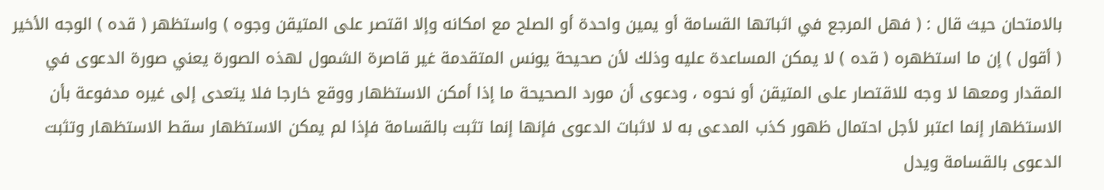بالامتحان حيث قال : ( فهل المرجع في اثباتها القسامة أو يمين واحدة أو الصلح مع امكانه وإلا اقتصر على المتيقن وجوه ) واستظهر ( قده ) الوجه الأخير ( أقول ) إن ما استظهره ( قده ) لا يمكن المساعدة عليه وذلك لأن صحيحة يونس المتقدمة غير قاصرة الشمول لهذه الصورة يعني صورة الدعوى في المقدار ومعها لا وجه للاقتصار على المتيقن أو نحوه ، ودعوى أن مورد الصحيحة ما إذا أمكن الاستظهار ووقع خارجا فلا يتعدى إلى غيره مدفوعة بأن الاستظهار إنما اعتبر لأجل احتمال ظهور كذب المدعى به لا لاثبات الدعوى فإنها إنما تثبت بالقسامة فإذا لم يمكن الاستظهار سقط الاستظهار وتثبت الدعوى بالقسامة ويدل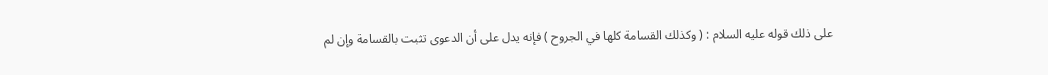على ذلك قوله عليه السلام : ( وكذلك القسامة كلها في الجروح ) فإنه يدل على أن الدعوى تثبت بالقسامة وإن لم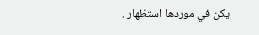يكن في موردها استظهار .